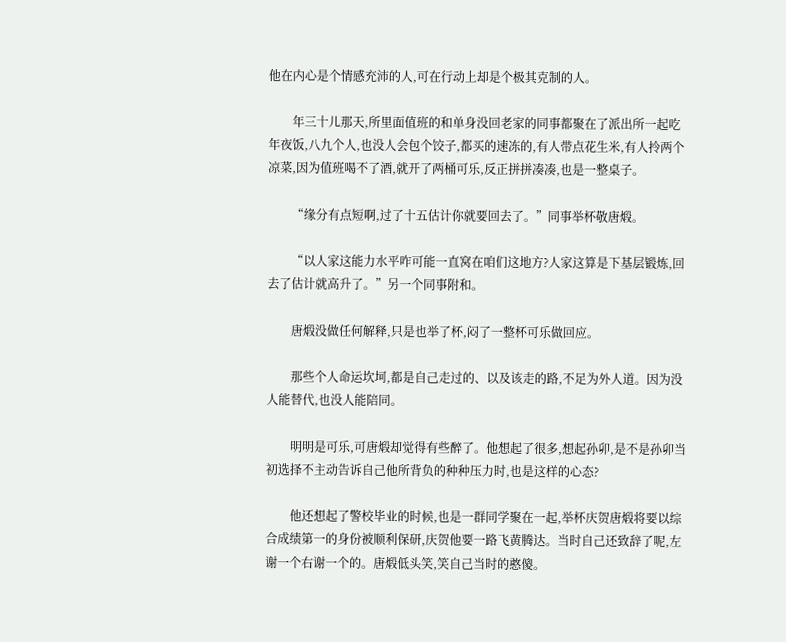他在内心是个情感充沛的人,可在行动上却是个极其克制的人。

        年三十儿那天,所里面值班的和单身没回老家的同事都聚在了派出所一起吃年夜饭,八九个人,也没人会包个饺子,都买的速冻的,有人带点花生米,有人拎两个凉菜,因为值班喝不了酒,就开了两桶可乐,反正拼拼凑凑,也是一整桌子。

        “缘分有点短啊,过了十五估计你就要回去了。”同事举杯敬唐煅。

        “以人家这能力水平咋可能一直窝在咱们这地方?人家这算是下基层锻炼,回去了估计就高升了。”另一个同事附和。

        唐煅没做任何解释,只是也举了杯,闷了一整杯可乐做回应。

        那些个人命运坎坷,都是自己走过的、以及该走的路,不足为外人道。因为没人能替代,也没人能陪同。

        明明是可乐,可唐煅却觉得有些醉了。他想起了很多,想起孙卯,是不是孙卯当初选择不主动告诉自己他所背负的种种压力时,也是这样的心态?

        他还想起了警校毕业的时候,也是一群同学聚在一起,举杯庆贺唐煅将要以综合成绩第一的身份被顺利保研,庆贺他要一路飞黄腾达。当时自己还致辞了呢,左谢一个右谢一个的。唐煅低头笑,笑自己当时的憨傻。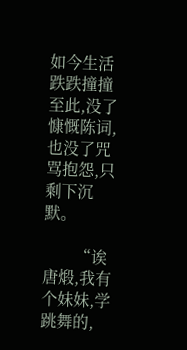如今生活跌跌撞撞至此,没了慷慨陈词,也没了咒骂抱怨,只剩下沉默。

        “诶唐煅,我有个妹妹,学跳舞的,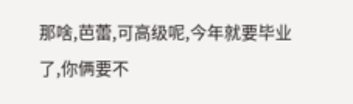那啥,芭蕾,可高级呢,今年就要毕业了,你俩要不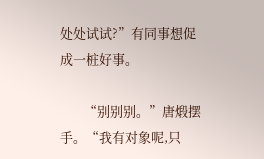处处试试?”有同事想促成一桩好事。

        “别别别。”唐煅摆手。“我有对象呢,只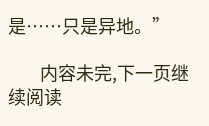是……只是异地。”

        内容未完,下一页继续阅读